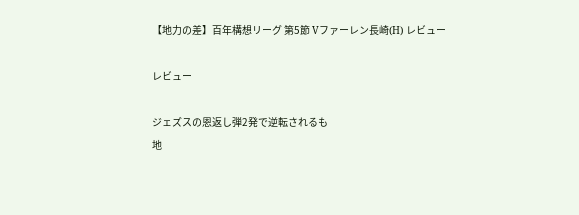【地力の差】百年構想リーグ 第5節 Vファーレン長崎(H) レビュー

レビュー

ジェズスの恩返し弾2発で逆転されるも
地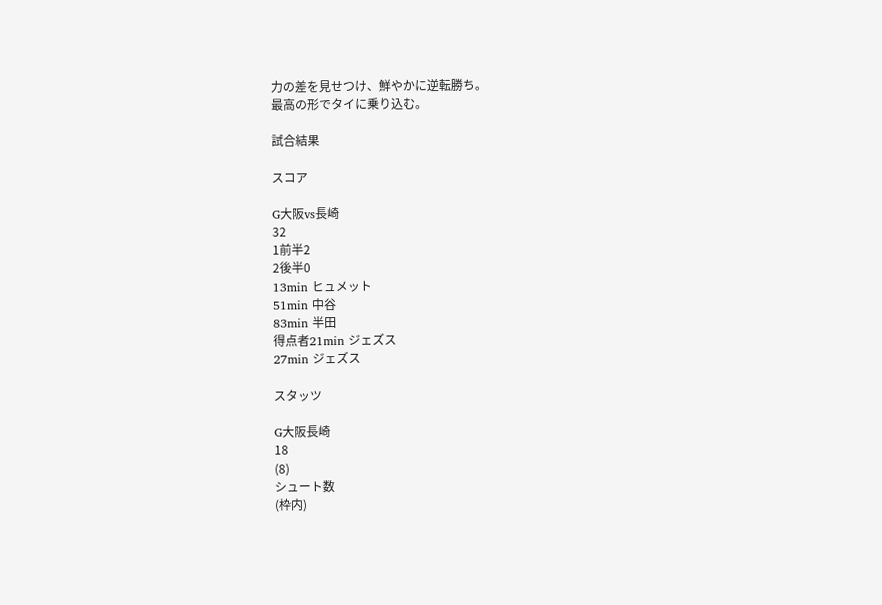力の差を見せつけ、鮮やかに逆転勝ち。
最高の形でタイに乗り込む。

試合結果

スコア

G大阪vs長崎
32
1前半2
2後半0
13min ヒュメット
51min 中谷
83min 半田
得点者21min ジェズス
27min ジェズス

スタッツ

G大阪長崎
18
(8)
シュート数
(枠内)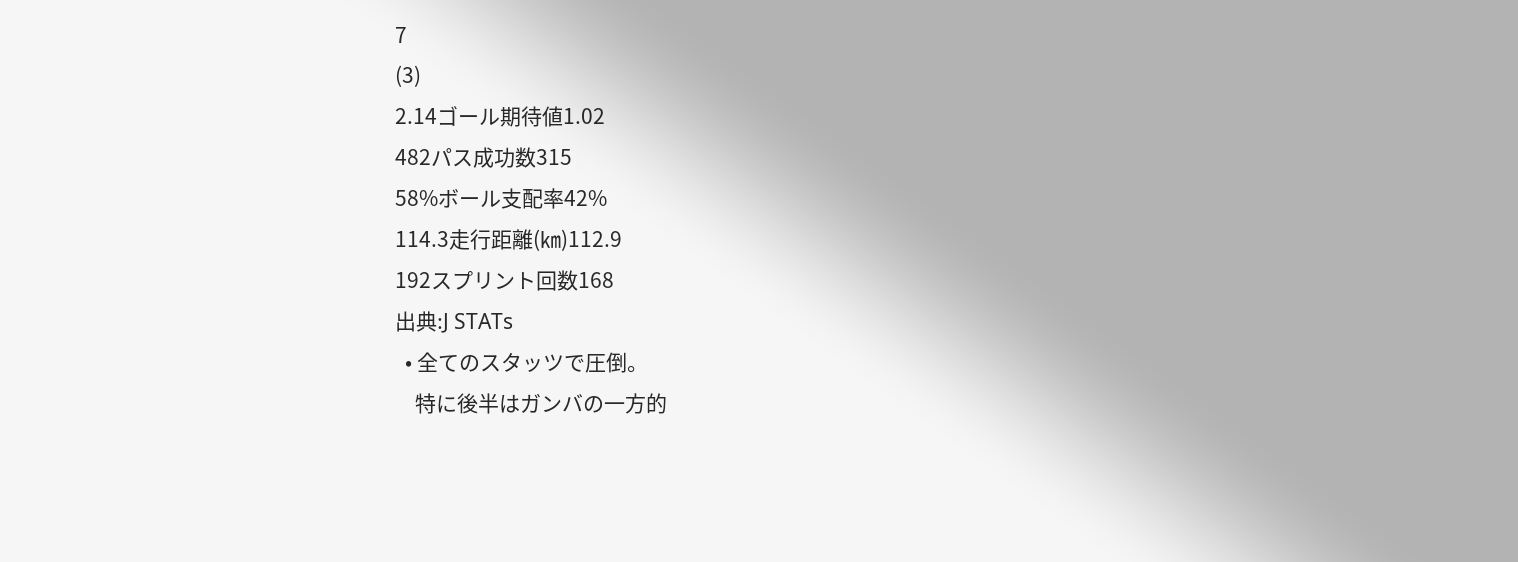7
(3)
2.14ゴール期待値1.02
482パス成功数315
58%ボール支配率42%
114.3走行距離(㎞)112.9
192スプリント回数168
出典:J STATs
  • 全てのスタッツで圧倒。
    特に後半はガンバの一方的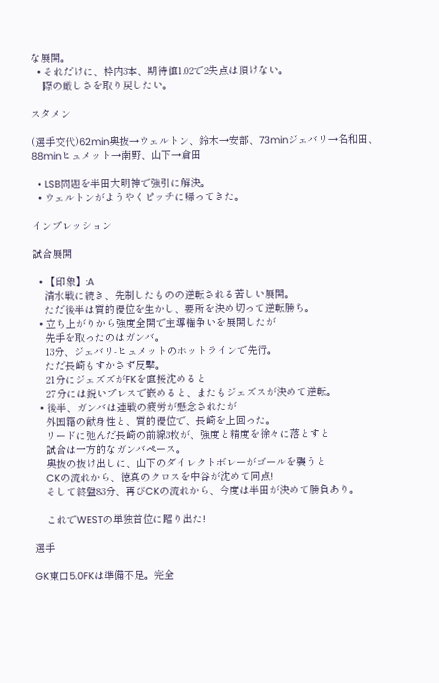な展開。
  • それだけに、枠内3本、期待値1.02で2失点は頂けない。
    際の厳しさを取り戻したい。

スタメン

(選手交代)62min奥抜→ウェルトン、鈴木→安部、73minジェバリ→名和田、88minヒュメット→南野、山下→倉田

  • LSB問題を半田大明神で強引に解決。
  • ウェルトンがようやくピッチに帰ってきた。

インプレッション

試合展開

  • 【印象】:A
    清水戦に続き、先制したものの逆転される苦しい展開。
    ただ後半は質的優位を生かし、要所を決め切って逆転勝ち。
  • 立ち上がりから強度全開で主導権争いを展開したが
    先手を取ったのはガンバ。
    13分、ジェバリ-ヒュメットのホットラインで先行。
    ただ長崎もすかさず反撃。
    21分にジェズズがFKを直接沈めると
    27分には鋭いプレスで嵌めると、またもジェズスが決めて逆転。
  • 後半、ガンバは連戦の疲労が懸念されたが
    外国籍の献身性と、質的優位で、長崎を上回った。
    リードに弛んだ長崎の前線3枚が、強度と精度を徐々に落とすと
    試合は一方的なガンバペース。
    奥抜の抜け出しに、山下のダイレクトボレーがゴールを襲うと
    CKの流れから、徳真のクロスを中谷が沈めて同点!
    そして終盤83分、再びCKの流れから、今度は半田が決めて勝負あり。

    これでWESTの単独首位に躍り出た!

選手

GK東口5.0FKは準備不足。完全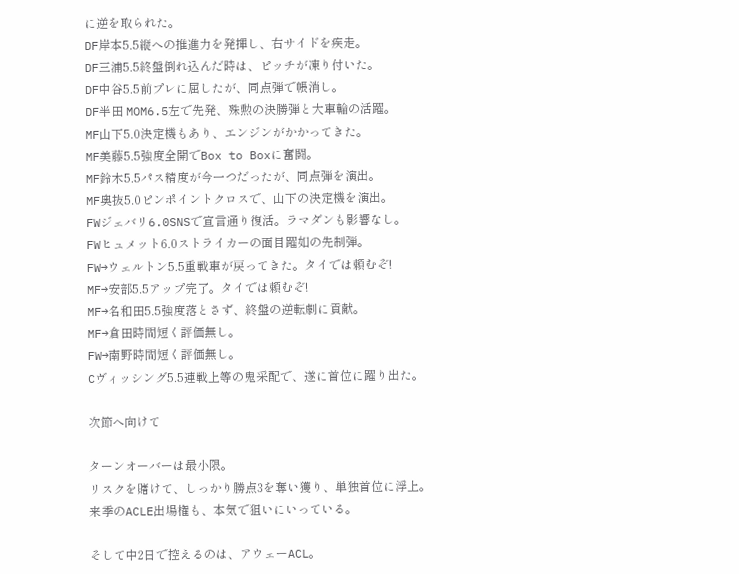に逆を取られた。
DF岸本5.5縦への推進力を発揮し、右サイドを疾走。
DF三浦5.5終盤倒れ込んだ時は、ピッチが凍り付いた。
DF中谷5.5前プレに屈したが、同点弾で帳消し。
DF半田 MOM6.5左で先発、殊勲の決勝弾と大車輪の活躍。
MF山下5.0決定機もあり、エンジンがかかってきた。
MF美藤5.5強度全開でBox to Boxに奮闘。
MF鈴木5.5パス精度が今一つだったが、同点弾を演出。
MF奥抜5.0ピンポイントクロスで、山下の決定機を演出。
FWジェバリ6.0SNSで宣言通り復活。ラマダンも影響なし。
FWヒュメット6.0ストライカーの面目躍如の先制弾。
FW→ウェルトン5.5重戦車が戻ってきた。タイでは頼むぞ!
MF→安部5.5アップ完了。タイでは頼むぞ!
MF→名和田5.5強度落とさず、終盤の逆転劇に貢献。
MF→倉田時間短く評価無し。
FW→南野時間短く評価無し。
Cヴィッシング5.5連戦上等の鬼采配で、遂に首位に躍り出た。

次節へ向けて

ターンオーバーは最小限。
リスクを賭けて、しっかり勝点3を奪い獲り、単独首位に浮上。
来季のACLE出場権も、本気で狙いにいっている。

そして中2日で控えるのは、アウェーACL。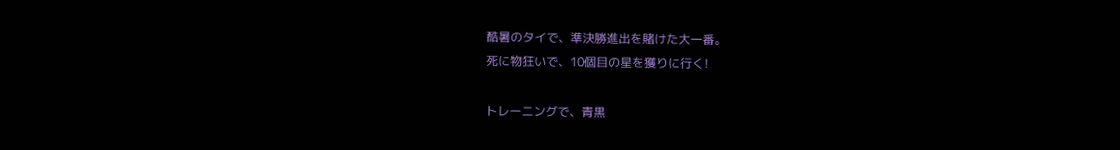酷暑のタイで、準決勝進出を賭けた大一番。
死に物狂いで、10個目の星を獲りに行く!

トレーニングで、青黒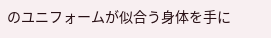のユニフォームが似合う身体を手に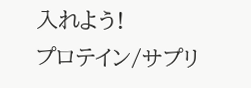入れよう!
プロテイン/サプリ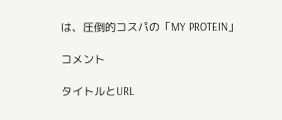は、圧倒的コスパの「MY PROTEIN」

コメント

タイトルとURL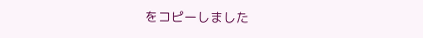をコピーしました